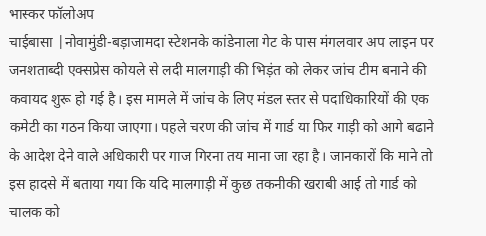भास्कर फॉलोअप
चाईबासा |नोवामुंडी-बड़ाजामदा स्टेशनके कांडेनाला गेट के पास मंगलवार अप लाइन पर जनशताब्दी एक्सप्रेस कोयले से लदी मालगाड़ी की भिड़ंत को लेकर जांच टीम बनाने की कवायद शुरू हो गई है। इस मामले में जांच के लिए मंडल स्तर से पदाधिकारियों की एक कमेटी का गठन किया जाएगा। पहले चरण की जांच में गार्ड या फिर गाड़ी को आगे बढाने के आदेश देने वाले अधिकारी पर गाज गिरना तय माना जा रहा है। जानकारों कि माने तो इस हादसे में बताया गया कि यदि मालगाड़ी में कुछ तकनीकी खराबी आई तो गार्ड को चालक को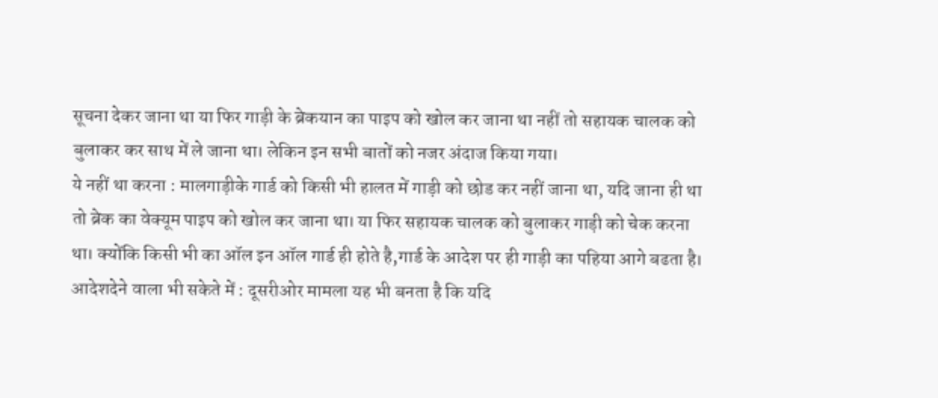सूचना देकर जाना था या फिर गाड़ी के ब्रेकयान का पाइप को खोल कर जाना था नहीं तो सहायक चालक को बुलाकर कर साथ में ले जाना था। लेकिन इन सभी बातों को नजर अंदाज किया गया।
ये नहीं था करना : मालगाड़ीके गार्ड को किसी भी हालत में गाड़ी को छोड कर नहीं जाना था, यदि जाना ही था तो ब्रेक का वेक्यूम पाइप को खोल कर जाना था। या फिर सहायक चालक को बुलाकर गाड़ी को चेक करना था। क्योंकि किसी भी का ऑल इन ऑल गार्ड ही होते है,गार्ड के आदेश पर ही गाड़ी का पहिया आगे बढता है।
आदेशदेने वाला भी सकेते में : दूसरीओर मामला यह भी बनता है कि यदि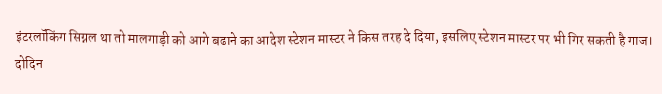इंटरलॉकिंग सिग्नल था तो मालगाड़ी को आगे बढाने का आदेश स्टेशन मास्टर ने किस तरह दे दिया, इसलिए स्टेशन मास्टर पर भी गिर सकती है गाज।
दोदिन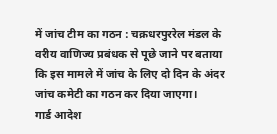में जांच टीम का गठन : चक्रधरपुररेल मंडल के वरीय वाणिज्य प्रबंधक से पूछे जाने पर बताया कि इस मामले में जांच के लिए दो दिन के अंदर जांच कमेटी का गठन कर दिया जाएगा।
गार्ड आदेश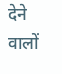देने वालों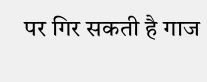पर गिर सकती है गाज